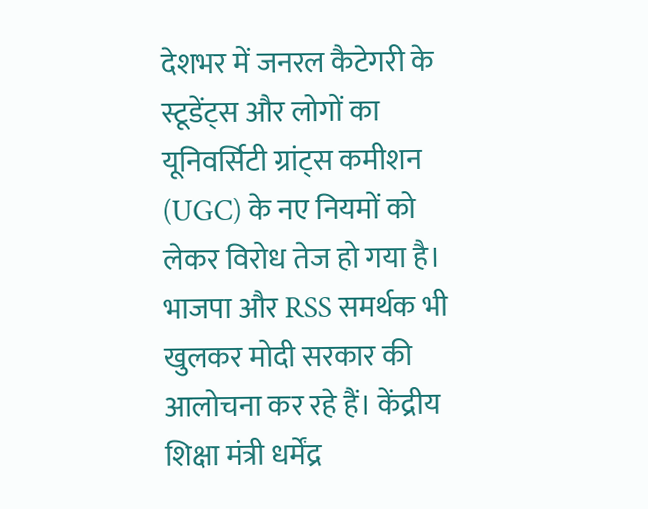देशभर में जनरल कैटेगरी के स्टूडेंट्स और लोगों का यूनिवर्सिटी ग्रांट्स कमीशन (UGC) के नए नियमों को लेकर विरोध तेज हो गया है। भाजपा और RSS समर्थक भी खुलकर मोदी सरकार की आलोचना कर रहे हैं। केंद्रीय शिक्षा मंत्री धर्मेंद्र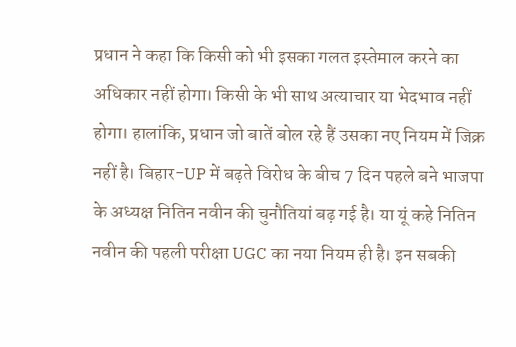प्रधान ने कहा कि किसी को भी इसका गलत इस्तेमाल करने का अधिकार नहीं होगा। किसी के भी साथ अत्याचार या भेदभाव नहीं होगा। हालांकि, प्रधान जो बातें बोल रहे हैं उसका नए नियम में जिक्र नहीं है। बिहार-UP में बढ़ते विरोध के बीच 7 दिन पहले बने भाजपा के अध्यक्ष नितिन नवीन की चुनौतियां बढ़ गई है। या यूं कहे नितिन नवीन की पहली परीक्षा UGC का नया नियम ही है। इन सबकी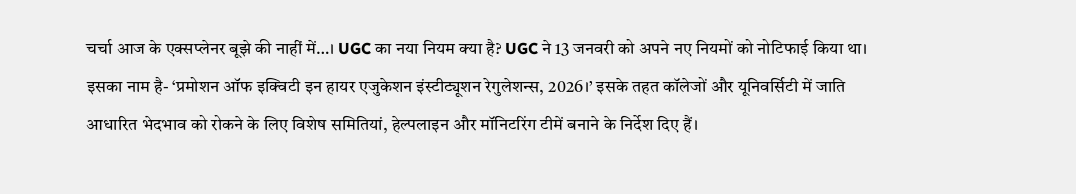चर्चा आज के एक्सप्लेनर बूझे की नाहीं में…। UGC का नया नियम क्या है? UGC ने 13 जनवरी को अपने नए नियमों को नोटिफाई किया था। इसका नाम है- ‘प्रमोशन ऑफ इक्विटी इन हायर एजुकेशन इंस्टीट्यूशन रेगुलेशन्स, 2026।’ इसके तहत कॉलेजों और यूनिवर्सिटी में जाति आधारित भेदभाव को रोकने के लिए विशेष समितियां, हेल्पलाइन और मॉनिटरिंग टीमें बनाने के निर्देश दिए हैं।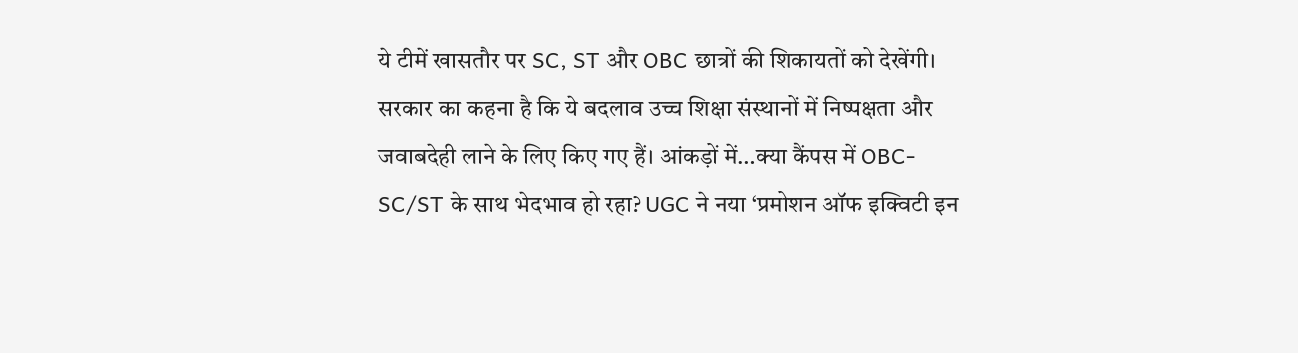ये टीमें खासतौर पर SC, ST और OBC छात्रों की शिकायतों को देखेंगी। सरकार का कहना है कि ये बदलाव उच्च शिक्षा संस्थानों में निष्पक्षता और जवाबदेही लाने के लिए किए गए हैं। आंकड़ों में…क्या कैंपस में OBC-SC/ST के साथ भेदभाव हो रहा? UGC ने नया ‘प्रमोशन ऑफ इक्विटी इन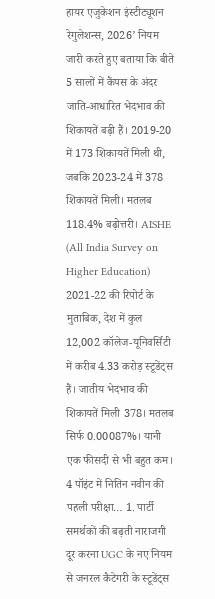हायर एजुकेशन इंस्टीट्यूशन रेगुलेशन्स, 2026’ नियम जारी करते हुए बताया कि बीते 5 सालों में कैंपस के अंदर जाति-आधारित भेदभाव की शिकायतें बढ़ी हैं। 2019-20 में 173 शिकायतें मिली थी, जबकि 2023-24 में 378 शिकायतें मिली। मतलब 118.4% बढ़ोत्तरी। AISHE (All India Survey on Higher Education) 2021-22 की रिपोर्ट के मुताबिक, देश में कुल 12,002 कॉलेज-यूनिवर्सिटी में करीब 4.33 करोड़ स्टूडेंट्स हैं। जातीय भेदभाव की शिकायतें मिली 378। मतलब सिर्फ 0.00087%। यानी एक फीसदी से भी बहुत कम। 4 पॉइंट में नितिन नवीन की पहली परीक्षा… 1. पार्टी समर्थकों की बढ़ती नाराजगी दूर करना UGC के नए नियम से जनरल कैटेगरी के स्टूडेंट्स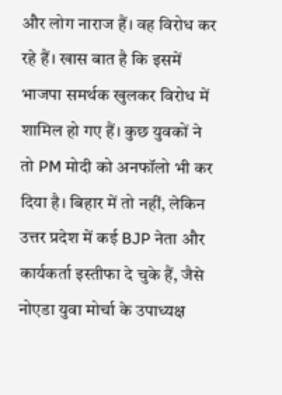और लोग नाराज हैं। वह विरोध कर रहे हैं। खास बात है कि इसमें भाजपा समर्थक खुलकर विरोध में शामिल हो गए हैं। कुछ युवकों ने तो PM मोदी को अनफॉलो भी कर दिया है। बिहार में तो नहीं, लेकिन उत्तर प्रदेश में कई BJP नेता और कार्यकर्ता इस्तीफा दे चुके हैं, जैसे नोएडा युवा मोर्चा के उपाध्यक्ष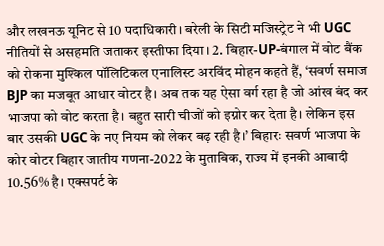और लखनऊ यूनिट से 10 पदाधिकारी। बरेली के सिटी मजिस्ट्रेट ने भी UGC नीतियों से असहमति जताकर इस्तीफा दिया। 2. बिहार-UP-बंगाल में वोट बैंक को रोकना मुश्किल पॉलिटिकल एनालिस्ट अरविंद मोहन कहते हैं, ‘सवर्ण समाज BJP का मजबूत आधार वोटर है। अब तक यह ऐसा वर्ग रहा है जो आंख बंद कर भाजपा को वोट करता है। बहुत सारी चीजों को इग्नोर कर देता है। लेकिन इस बार उसकी UGC के नए नियम को लेकर बढ़ रही है।’ बिहारः सवर्ण भाजपा के कोर वोटर बिहार जातीय गणना-2022 के मुताबिक, राज्य में इनकी आबादी 10.56% है। एक्सपर्ट के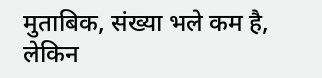मुताबिक, संख्या भले कम है, लेकिन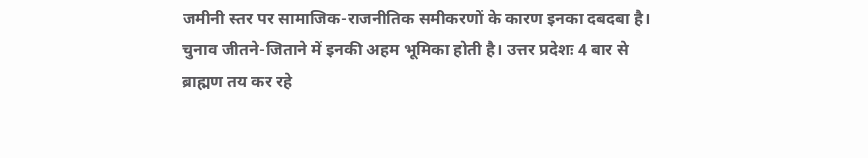जमीनी स्तर पर सामाजिक-राजनीतिक समीकरणों के कारण इनका दबदबा है। चुनाव जीतने-जिताने में इनकी अहम भूमिका होती है। उत्तर प्रदेशः 4 बार से ब्राह्मण तय कर रहे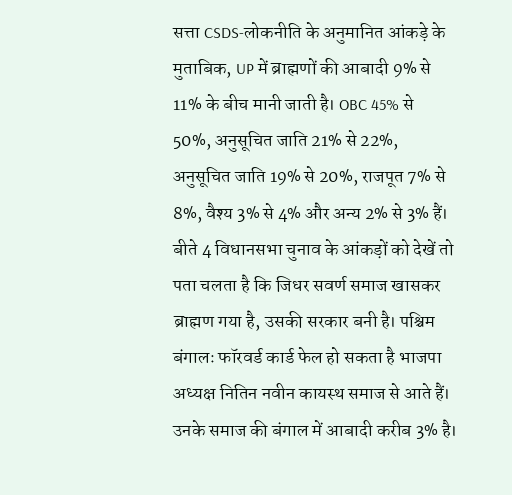सत्ता CSDS-लोकनीति के अनुमानित आंकड़े के मुताबिक, UP में ब्राह्मणों की आबादी 9% से 11% के बीच मानी जाती है। OBC 45% से 50%, अनुसूचित जाति 21% से 22%, अनुसूचित जाति 19% से 20%, राजपूत 7% से 8%, वैश्य 3% से 4% और अन्य 2% से 3% हैं। बीते 4 विधानसभा चुनाव के आंकड़ों को देखें तो पता चलता है कि जिधर सवर्ण समाज खासकर ब्राह्मण गया है, उसकी सरकार बनी है। पश्चिम बंगालः फॉरवर्ड कार्ड फेल हो सकता है भाजपा अध्यक्ष नितिन नवीन कायस्थ समाज से आते हैं। उनके समाज की बंगाल में आबादी करीब 3% है।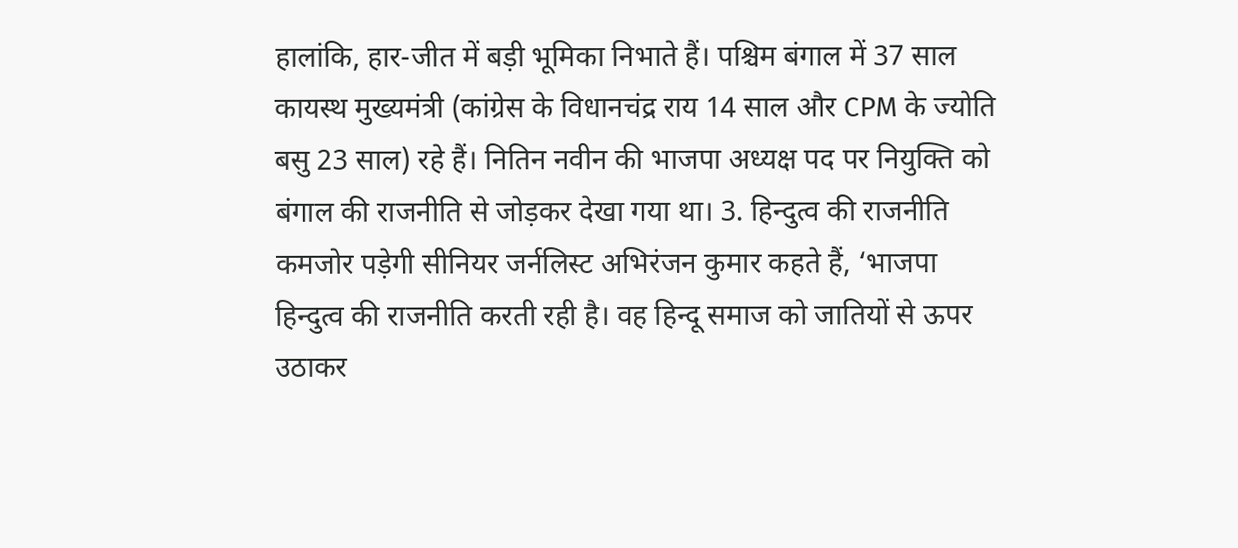हालांकि, हार-जीत में बड़ी भूमिका निभाते हैं। पश्चिम बंगाल में 37 साल कायस्थ मुख्यमंत्री (कांग्रेस के विधानचंद्र राय 14 साल और CPM के ज्योति बसु 23 साल) रहे हैं। नितिन नवीन की भाजपा अध्यक्ष पद पर नियुक्ति को बंगाल की राजनीति से जोड़कर देखा गया था। 3. हिन्दुत्व की राजनीति कमजोर पड़ेगी सीनियर जर्नलिस्ट अभिरंजन कुमार कहते हैं, ‘भाजपा हिन्दुत्व की राजनीति करती रही है। वह हिन्दू समाज को जातियों से ऊपर उठाकर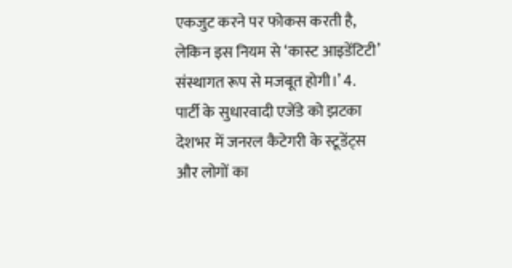एकजुट करने पर फोकस करती है, लेकिन इस नियम से ‘कास्ट आइडेंटिटी’ संस्थागत रूप से मजबूत होगी।’ 4. पार्टी के सुधारवादी एजेंडे को झटका देशभर में जनरल कैटेगरी के स्टूडेंट्स और लोगों का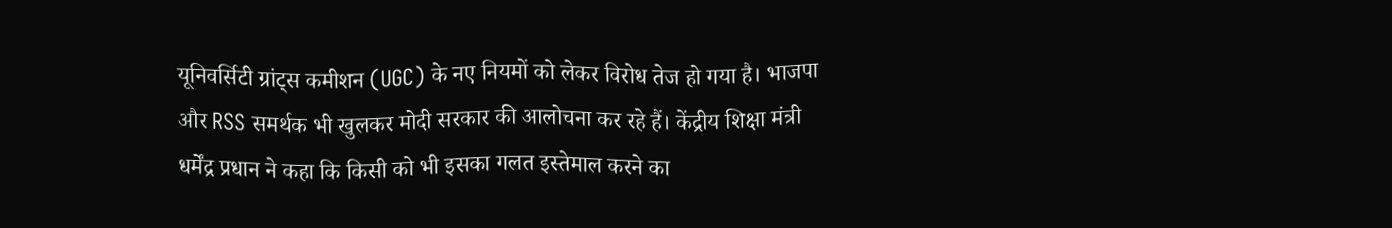यूनिवर्सिटी ग्रांट्स कमीशन (UGC) के नए नियमों को लेकर विरोध तेज हो गया है। भाजपा और RSS समर्थक भी खुलकर मोदी सरकार की आलोचना कर रहे हैं। केंद्रीय शिक्षा मंत्री धर्मेंद्र प्रधान ने कहा कि किसी को भी इसका गलत इस्तेमाल करने का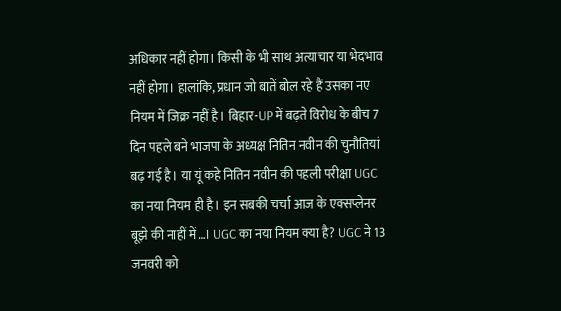अधिकार नहीं होगा। किसी के भी साथ अत्याचार या भेदभाव नहीं होगा। हालांकि, प्रधान जो बातें बोल रहे हैं उसका नए नियम में जिक्र नहीं है। बिहार-UP में बढ़ते विरोध के बीच 7 दिन पहले बने भाजपा के अध्यक्ष नितिन नवीन की चुनौतियां बढ़ गई है। या यूं कहे नितिन नवीन की पहली परीक्षा UGC का नया नियम ही है। इन सबकी चर्चा आज के एक्सप्लेनर बूझे की नाहीं में…। UGC का नया नियम क्या है? UGC ने 13 जनवरी को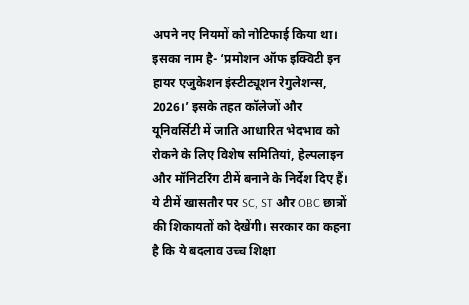अपने नए नियमों को नोटिफाई किया था। इसका नाम है- ‘प्रमोशन ऑफ इक्विटी इन हायर एजुकेशन इंस्टीट्यूशन रेगुलेशन्स, 2026।’ इसके तहत कॉलेजों और यूनिवर्सिटी में जाति आधारित भेदभाव को रोकने के लिए विशेष समितियां, हेल्पलाइन और मॉनिटरिंग टीमें बनाने के निर्देश दिए हैं। ये टीमें खासतौर पर SC, ST और OBC छात्रों की शिकायतों को देखेंगी। सरकार का कहना है कि ये बदलाव उच्च शिक्षा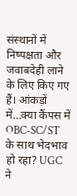संस्थानों में निष्पक्षता और जवाबदेही लाने के लिए किए गए हैं। आंकड़ों में…क्या कैंपस में OBC-SC/ST के साथ भेदभाव हो रहा? UGC ने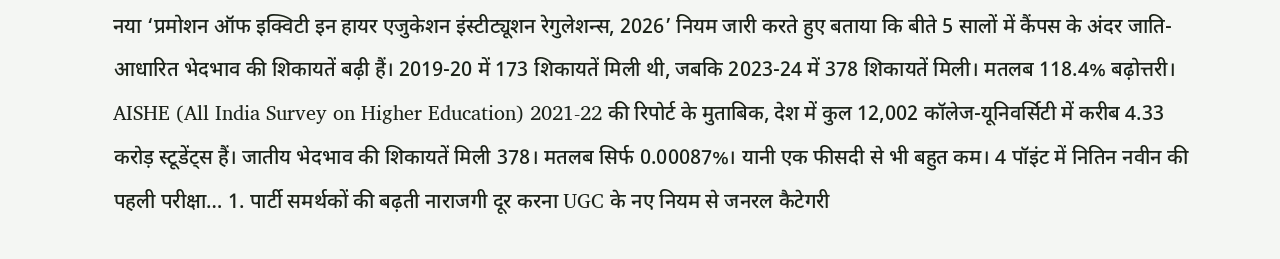नया ‘प्रमोशन ऑफ इक्विटी इन हायर एजुकेशन इंस्टीट्यूशन रेगुलेशन्स, 2026’ नियम जारी करते हुए बताया कि बीते 5 सालों में कैंपस के अंदर जाति-आधारित भेदभाव की शिकायतें बढ़ी हैं। 2019-20 में 173 शिकायतें मिली थी, जबकि 2023-24 में 378 शिकायतें मिली। मतलब 118.4% बढ़ोत्तरी। AISHE (All India Survey on Higher Education) 2021-22 की रिपोर्ट के मुताबिक, देश में कुल 12,002 कॉलेज-यूनिवर्सिटी में करीब 4.33 करोड़ स्टूडेंट्स हैं। जातीय भेदभाव की शिकायतें मिली 378। मतलब सिर्फ 0.00087%। यानी एक फीसदी से भी बहुत कम। 4 पॉइंट में नितिन नवीन की पहली परीक्षा… 1. पार्टी समर्थकों की बढ़ती नाराजगी दूर करना UGC के नए नियम से जनरल कैटेगरी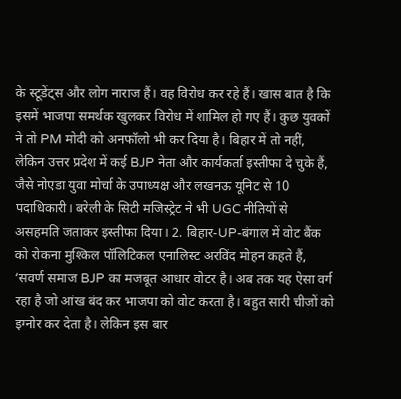के स्टूडेंट्स और लोग नाराज हैं। वह विरोध कर रहे हैं। खास बात है कि इसमें भाजपा समर्थक खुलकर विरोध में शामिल हो गए हैं। कुछ युवकों ने तो PM मोदी को अनफॉलो भी कर दिया है। बिहार में तो नहीं, लेकिन उत्तर प्रदेश में कई BJP नेता और कार्यकर्ता इस्तीफा दे चुके हैं, जैसे नोएडा युवा मोर्चा के उपाध्यक्ष और लखनऊ यूनिट से 10 पदाधिकारी। बरेली के सिटी मजिस्ट्रेट ने भी UGC नीतियों से असहमति जताकर इस्तीफा दिया। 2. बिहार-UP-बंगाल में वोट बैंक को रोकना मुश्किल पॉलिटिकल एनालिस्ट अरविंद मोहन कहते हैं, ‘सवर्ण समाज BJP का मजबूत आधार वोटर है। अब तक यह ऐसा वर्ग रहा है जो आंख बंद कर भाजपा को वोट करता है। बहुत सारी चीजों को इग्नोर कर देता है। लेकिन इस बार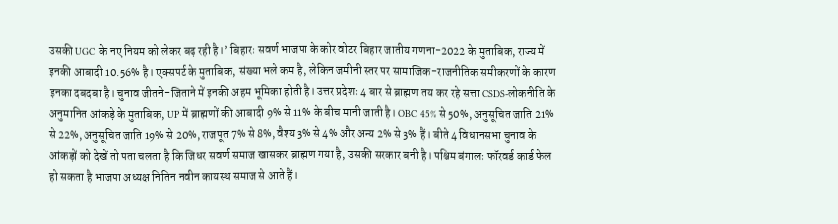उसकी UGC के नए नियम को लेकर बढ़ रही है।’ बिहारः सवर्ण भाजपा के कोर वोटर बिहार जातीय गणना-2022 के मुताबिक, राज्य में इनकी आबादी 10.56% है। एक्सपर्ट के मुताबिक, संख्या भले कम है, लेकिन जमीनी स्तर पर सामाजिक-राजनीतिक समीकरणों के कारण इनका दबदबा है। चुनाव जीतने-जिताने में इनकी अहम भूमिका होती है। उत्तर प्रदेशः 4 बार से ब्राह्मण तय कर रहे सत्ता CSDS-लोकनीति के अनुमानित आंकड़े के मुताबिक, UP में ब्राह्मणों की आबादी 9% से 11% के बीच मानी जाती है। OBC 45% से 50%, अनुसूचित जाति 21% से 22%, अनुसूचित जाति 19% से 20%, राजपूत 7% से 8%, वैश्य 3% से 4% और अन्य 2% से 3% हैं। बीते 4 विधानसभा चुनाव के आंकड़ों को देखें तो पता चलता है कि जिधर सवर्ण समाज खासकर ब्राह्मण गया है, उसकी सरकार बनी है। पश्चिम बंगालः फॉरवर्ड कार्ड फेल हो सकता है भाजपा अध्यक्ष नितिन नवीन कायस्थ समाज से आते हैं।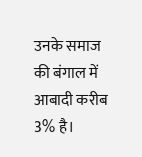उनके समाज की बंगाल में आबादी करीब 3% है।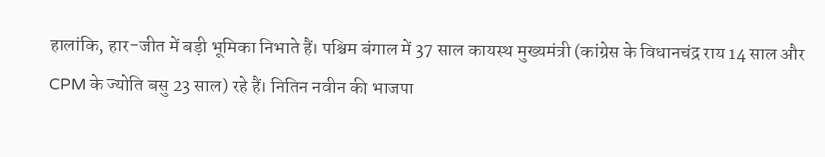हालांकि, हार-जीत में बड़ी भूमिका निभाते हैं। पश्चिम बंगाल में 37 साल कायस्थ मुख्यमंत्री (कांग्रेस के विधानचंद्र राय 14 साल और CPM के ज्योति बसु 23 साल) रहे हैं। नितिन नवीन की भाजपा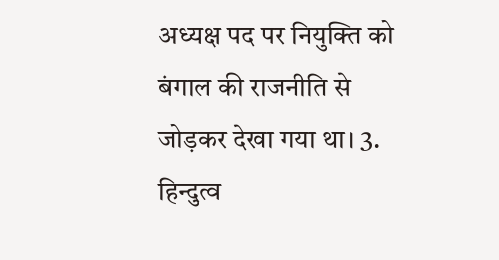अध्यक्ष पद पर नियुक्ति को बंगाल की राजनीति से जोड़कर देखा गया था। 3. हिन्दुत्व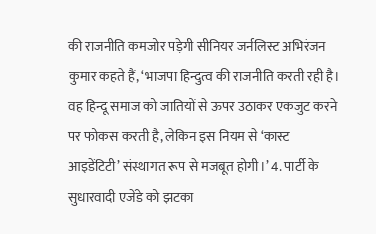की राजनीति कमजोर पड़ेगी सीनियर जर्नलिस्ट अभिरंजन कुमार कहते हैं, ‘भाजपा हिन्दुत्व की राजनीति करती रही है। वह हिन्दू समाज को जातियों से ऊपर उठाकर एकजुट करने पर फोकस करती है, लेकिन इस नियम से ‘कास्ट आइडेंटिटी’ संस्थागत रूप से मजबूत होगी।’ 4. पार्टी के सुधारवादी एजेंडे को झटका